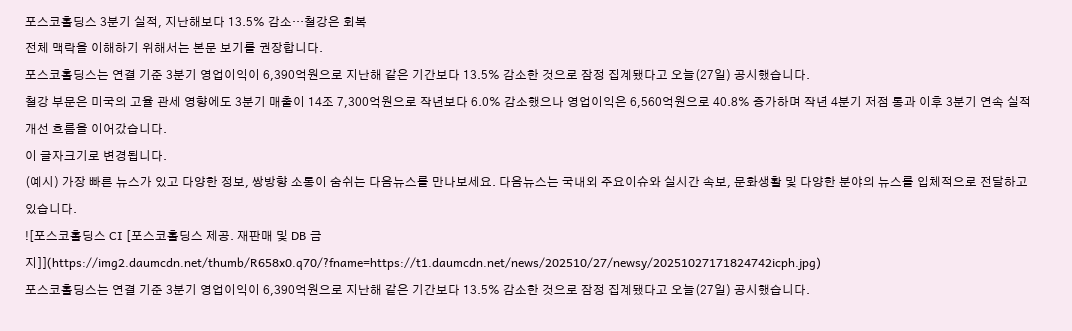포스코홀딩스 3분기 실적, 지난해보다 13.5% 감소…철강은 회복
전체 맥락을 이해하기 위해서는 본문 보기를 권장합니다.
포스코홀딩스는 연결 기준 3분기 영업이익이 6,390억원으로 지난해 같은 기간보다 13.5% 감소한 것으로 잠정 집계됐다고 오늘(27일) 공시했습니다.
철강 부문은 미국의 고율 관세 영향에도 3분기 매출이 14조 7,300억원으로 작년보다 6.0% 감소했으나 영업이익은 6,560억원으로 40.8% 증가하며 작년 4분기 저점 통과 이후 3분기 연속 실적 개선 흐름을 이어갔습니다.
이 글자크기로 변경됩니다.
(예시) 가장 빠른 뉴스가 있고 다양한 정보, 쌍방향 소통이 숨쉬는 다음뉴스를 만나보세요. 다음뉴스는 국내외 주요이슈와 실시간 속보, 문화생활 및 다양한 분야의 뉴스를 입체적으로 전달하고 있습니다.
![포스코홀딩스 CI [포스코홀딩스 제공. 재판매 및 DB 금지]](https://img2.daumcdn.net/thumb/R658x0.q70/?fname=https://t1.daumcdn.net/news/202510/27/newsy/20251027171824742icph.jpg)
포스코홀딩스는 연결 기준 3분기 영업이익이 6,390억원으로 지난해 같은 기간보다 13.5% 감소한 것으로 잠정 집계됐다고 오늘(27일) 공시했습니다.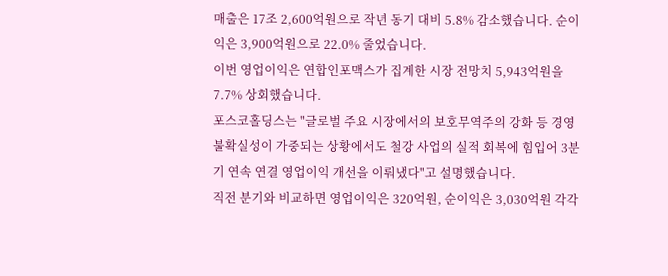매출은 17조 2,600억원으로 작년 동기 대비 5.8% 감소했습니다. 순이익은 3,900억원으로 22.0% 줄었습니다.
이번 영업이익은 연합인포맥스가 집계한 시장 전망치 5,943억원을 7.7% 상회했습니다.
포스코홀딩스는 "글로벌 주요 시장에서의 보호무역주의 강화 등 경영 불확실성이 가중되는 상황에서도 철강 사업의 실적 회복에 힘입어 3분기 연속 연결 영업이익 개선을 이뤄냈다"고 설명했습니다.
직전 분기와 비교하면 영업이익은 320억원, 순이익은 3,030억원 각각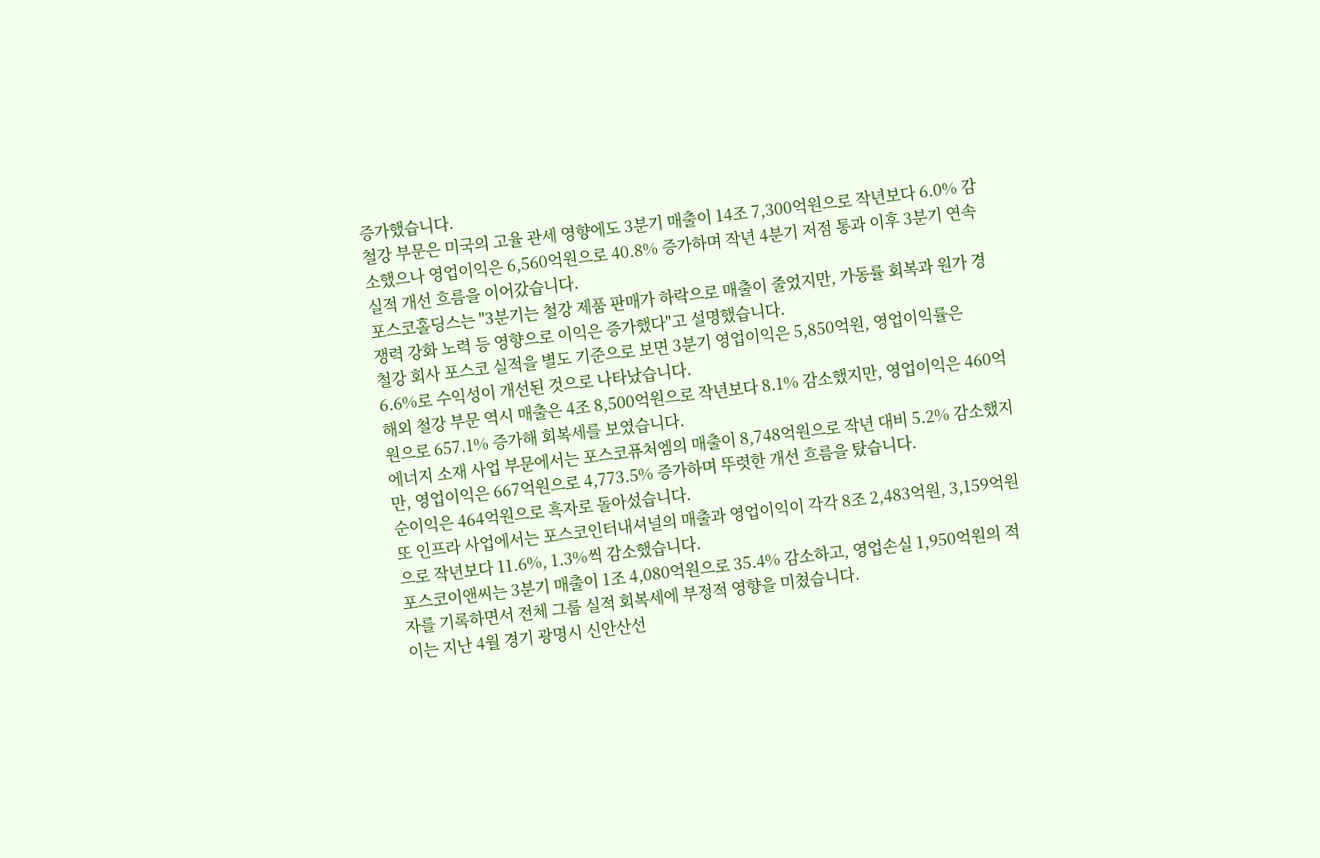증가했습니다.
철강 부문은 미국의 고율 관세 영향에도 3분기 매출이 14조 7,300억원으로 작년보다 6.0% 감소했으나 영업이익은 6,560억원으로 40.8% 증가하며 작년 4분기 저점 통과 이후 3분기 연속 실적 개선 흐름을 이어갔습니다.
포스코홀딩스는 "3분기는 철강 제품 판매가 하락으로 매출이 줄었지만, 가동률 회복과 원가 경쟁력 강화 노력 등 영향으로 이익은 증가했다"고 설명했습니다.
철강 회사 포스코 실적을 별도 기준으로 보면 3분기 영업이익은 5,850억원, 영업이익률은 6.6%로 수익성이 개선된 것으로 나타났습니다.
해외 철강 부문 역시 매출은 4조 8,500억원으로 작년보다 8.1% 감소했지만, 영업이익은 460억원으로 657.1% 증가해 회복세를 보였습니다.
에너지 소재 사업 부문에서는 포스코퓨처엠의 매출이 8,748억원으로 작년 대비 5.2% 감소했지만, 영업이익은 667억원으로 4,773.5% 증가하며 뚜렷한 개선 흐름을 탔습니다.
순이익은 464억원으로 흑자로 돌아섰습니다.
또 인프라 사업에서는 포스코인터내셔널의 매출과 영업이익이 각각 8조 2,483억원, 3,159억원으로 작년보다 11.6%, 1.3%씩 감소했습니다.
포스코이앤씨는 3분기 매출이 1조 4,080억원으로 35.4% 감소하고, 영업손실 1,950억원의 적자를 기록하면서 전체 그룹 실적 회복세에 부정적 영향을 미쳤습니다.
이는 지난 4월 경기 광명시 신안산선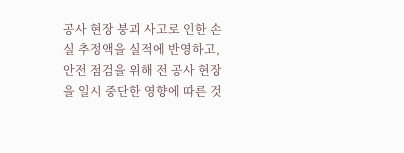공사 현장 붕괴 사고로 인한 손실 추정액을 실적에 반영하고, 안전 점검을 위해 전 공사 현장을 일시 중단한 영향에 따른 것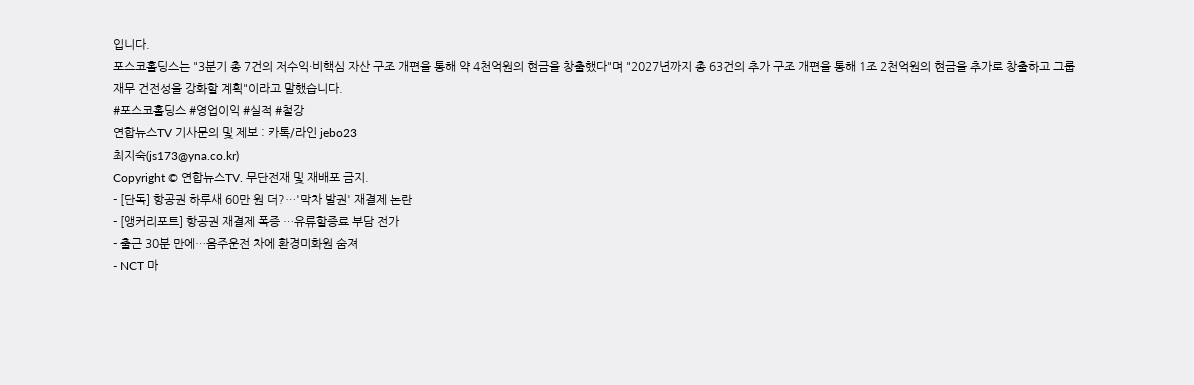입니다.
포스코홀딩스는 "3분기 총 7건의 저수익·비핵심 자산 구조 개편을 통해 약 4천억원의 현금을 창출했다"며 "2027년까지 총 63건의 추가 구조 개편을 통해 1조 2천억원의 현금을 추가로 창출하고 그룹 재무 건전성을 강화할 계획"이라고 말했습니다.
#포스코홀딩스 #영업이익 #실적 #철강
연합뉴스TV 기사문의 및 제보 : 카톡/라인 jebo23
최지숙(js173@yna.co.kr)
Copyright © 연합뉴스TV. 무단전재 및 재배포 금지.
- [단독] 항공권 하루새 60만 원 더?…'막차 발권' 재결제 논란
- [앵커리포트] 항공권 재결제 폭증 …유류할증료 부담 전가
- 출근 30분 만에…음주운전 차에 환경미화원 숨져
- NCT 마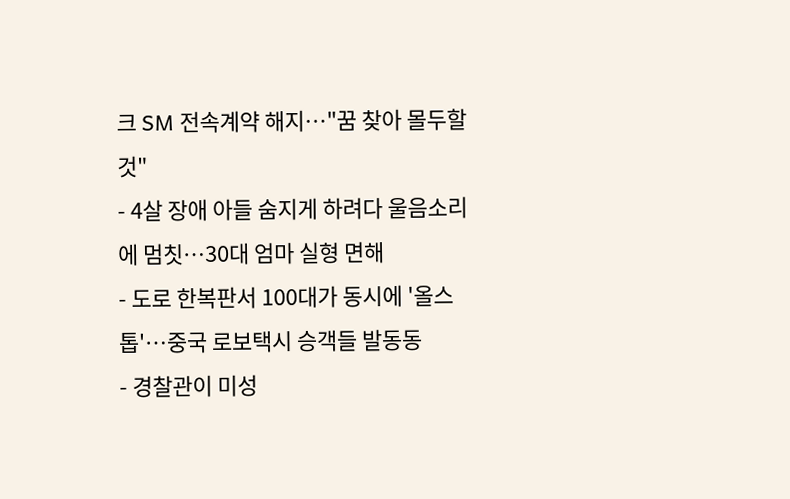크 SM 전속계약 해지…"꿈 찾아 몰두할 것"
- 4살 장애 아들 숨지게 하려다 울음소리에 멈칫…30대 엄마 실형 면해
- 도로 한복판서 100대가 동시에 '올스톱'…중국 로보택시 승객들 발동동
- 경찰관이 미성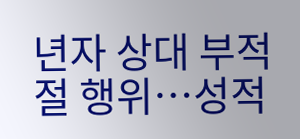년자 상대 부적절 행위…성적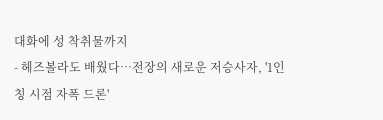대화에 성 착취물까지
- 헤즈볼라도 배웠다…전장의 새로운 저승사자, '1인칭 시점 자폭 드론'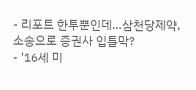- 리포트 한투뿐인데…삼천당제약, 소송으로 증권사 입틀막?
- '16세 미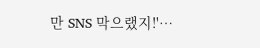만 SNS 막으랬지!'…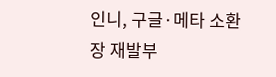인니, 구글·메타 소환장 재발부